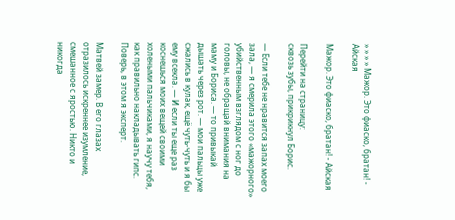» » » » Мажор. Это фиаско, братан! - Айская

Мажор. Это фиаско, братан! - Айская

Перейти на страницу:
сквозь зубы, прикрикнул Борис.

— Если тебе не нравится запах моего зала, — я смерила этого «мажорного» убийственным взглядом с ног до головы, не обращай внимания на маму и Бориса. — то привыкай дышать через рот. — мои пальцы уже сжались в кулак, ещё чуть-чуть и я бы ему всекла. — И если ты еще раз коснешься моих вещей своими холеными пальчиками, я научу тебя, как правильно накладывать гипс. Поверь, в этом я эксперт.

Матвей замер. В его глазах отразилось искреннее изумление, смешанное с яростью. Никто и никогда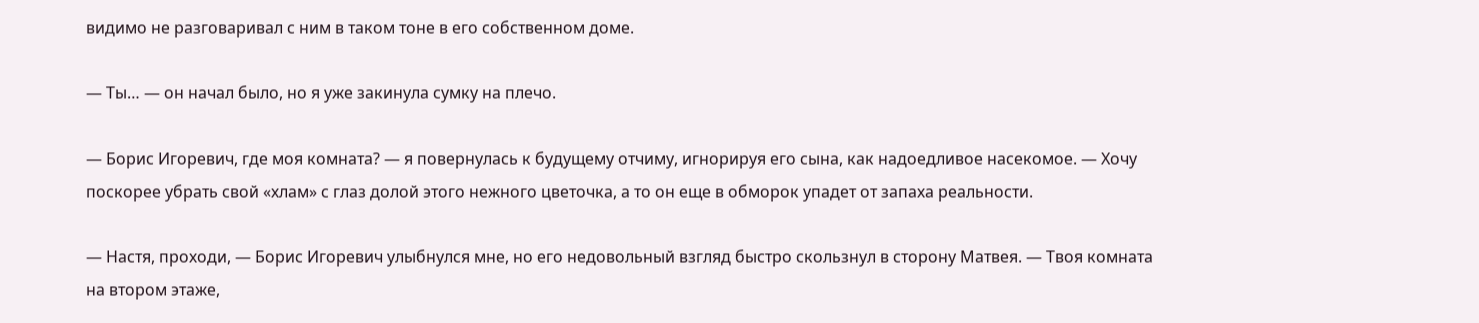видимо не разговаривал с ним в таком тоне в его собственном доме.

— Ты… — он начал было, но я уже закинула сумку на плечо.

— Борис Игоревич, где моя комната? — я повернулась к будущему отчиму, игнорируя его сына, как надоедливое насекомое. — Хочу поскорее убрать свой «хлам» с глаз долой этого нежного цветочка, а то он еще в обморок упадет от запаха реальности.

— Настя, проходи, — Борис Игоревич улыбнулся мне, но его недовольный взгляд быстро скользнул в сторону Матвея. — Твоя комната на втором этаже,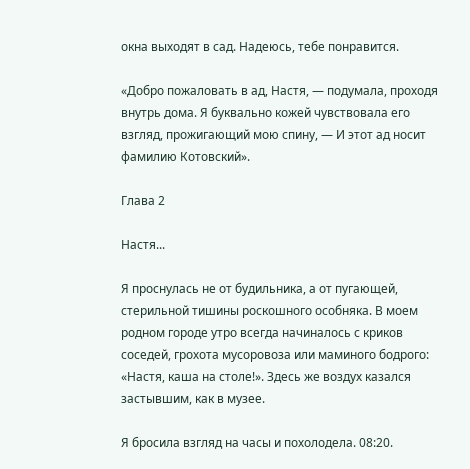окна выходят в сад. Надеюсь, тебе понравится.

«Добро пожаловать в ад, Настя, — подумала, проходя внутрь дома. Я буквально кожей чувствовала его взгляд, прожигающий мою спину, — И этот ад носит фамилию Котовский».

Глава 2

Настя...

Я проснулась не от будильника, а от пугающей, стерильной тишины роскошного особняка. В моем родном городе утро всегда начиналось с криков соседей, грохота мусоровоза или маминого бодрого: «Настя, каша на столе!». Здесь же воздух казался застывшим, как в музее.

Я бросила взгляд на часы и похолодела. 08:20.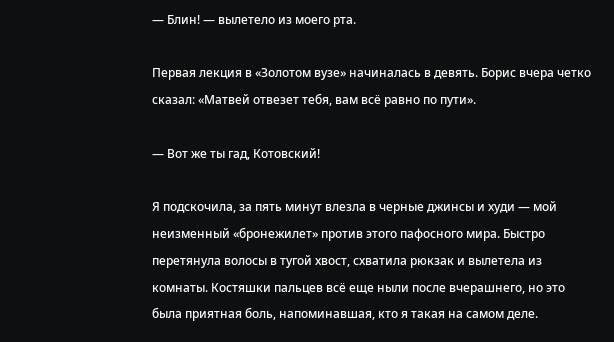— Блин! — вылетело из моего рта.

Первая лекция в «Золотом вузе» начиналась в девять. Борис вчера четко сказал: «Матвей отвезет тебя, вам всё равно по пути».

— Вот же ты гад, Котовский!

Я подскочила, за пять минут влезла в черные джинсы и худи — мой неизменный «бронежилет» против этого пафосного мира. Быстро перетянула волосы в тугой хвост, схватила рюкзак и вылетела из комнаты. Костяшки пальцев всё еще ныли после вчерашнего, но это была приятная боль, напоминавшая, кто я такая на самом деле.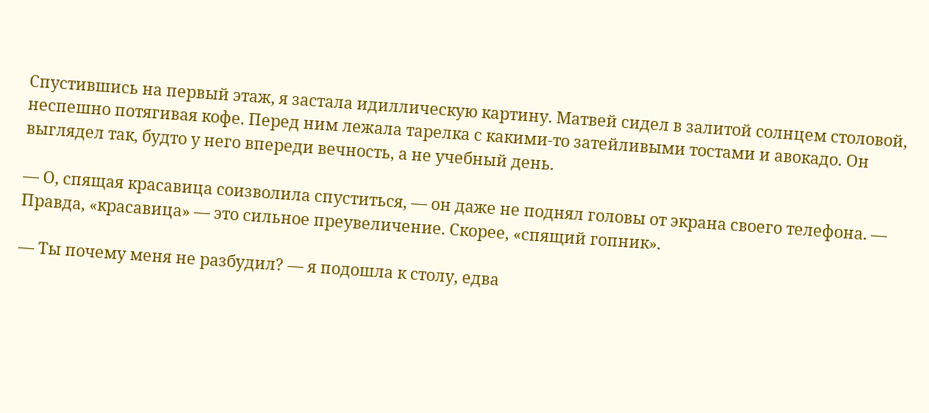Спустившись на первый этаж, я застала идиллическую картину. Матвей сидел в залитой солнцем столовой, неспешно потягивая кофе. Перед ним лежала тарелка с какими-то затейливыми тостами и авокадо. Он выглядел так, будто у него впереди вечность, а не учебный день.

— О, спящая красавица соизволила спуститься, — он даже не поднял головы от экрана своего телефона. — Правда, «красавица» — это сильное преувеличение. Скорее, «спящий гопник».

— Ты почему меня не разбудил? — я подошла к столу, едва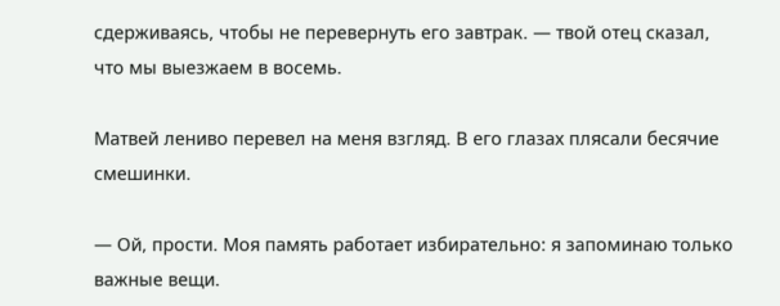сдерживаясь, чтобы не перевернуть его завтрак. — твой отец сказал, что мы выезжаем в восемь.

Матвей лениво перевел на меня взгляд. В его глазах плясали бесячие смешинки.

— Ой, прости. Моя память работает избирательно: я запоминаю только важные вещи.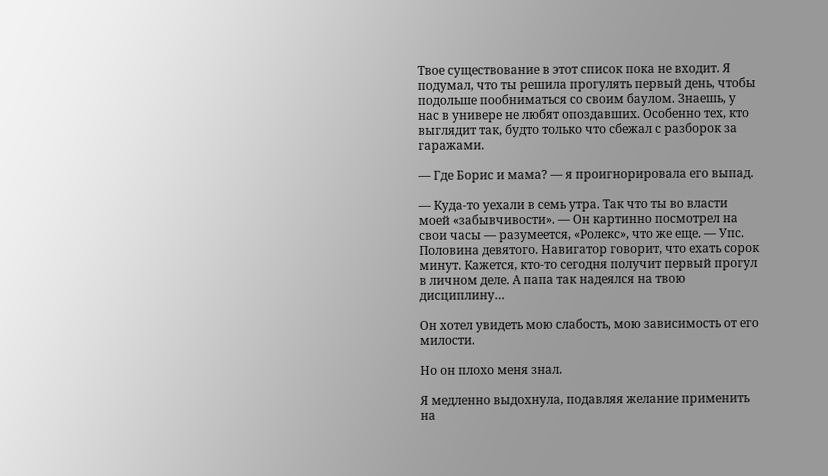Твое существование в этот список пока не входит. Я подумал, что ты решила прогулять первый день, чтобы подольше пообниматься со своим баулом. Знаешь, у нас в универе не любят опоздавших. Особенно тех, кто выглядит так, будто только что сбежал с разборок за гаражами.

— Где Борис и мама? — я проигнорировала его выпад.

— Куда-то уехали в семь утра. Так что ты во власти моей «забывчивости». — Он картинно посмотрел на свои часы — разумеется, «Ролекс», что же еще. — Упс. Половина девятого. Навигатор говорит, что ехать сорок минут. Кажется, кто-то сегодня получит первый прогул в личном деле. А папа так надеялся на твою дисциплину…

Он хотел увидеть мою слабость, мою зависимость от его милости.

Но он плохо меня знал.

Я медленно выдохнула, подавляя желание применить на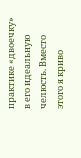практике «двоечку» в его идеальную челюсть. Вместо этого я криво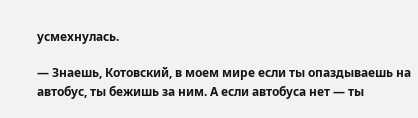усмехнулась.

— Знаешь, Котовский, в моем мире если ты опаздываешь на автобус, ты бежишь за ним. А если автобуса нет — ты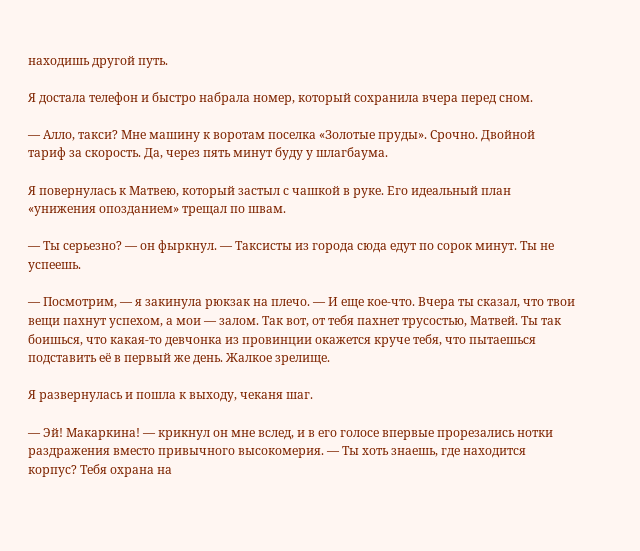находишь другой путь.

Я достала телефон и быстро набрала номер, который сохранила вчера перед сном.

— Алло, такси? Мне машину к воротам поселка «Золотые пруды». Срочно. Двойной тариф за скорость. Да, через пять минут буду у шлагбаума.

Я повернулась к Матвею, который застыл с чашкой в руке. Его идеальный план «унижения опозданием» трещал по швам.

— Ты серьезно? — он фыркнул. — Таксисты из города сюда едут по сорок минут. Ты не успеешь.

— Посмотрим, — я закинула рюкзак на плечо. — И еще кое-что. Вчера ты сказал, что твои вещи пахнут успехом, а мои — залом. Так вот, от тебя пахнет трусостью, Матвей. Ты так боишься, что какая-то девчонка из провинции окажется круче тебя, что пытаешься подставить её в первый же день. Жалкое зрелище.

Я развернулась и пошла к выходу, чеканя шаг.

— Эй! Макаркина! — крикнул он мне вслед, и в его голосе впервые прорезались нотки раздражения вместо привычного высокомерия. — Ты хоть знаешь, где находится корпус? Тебя охрана на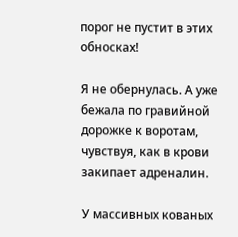порог не пустит в этих обносках!

Я не обернулась. А уже бежала по гравийной дорожке к воротам, чувствуя, как в крови закипает адреналин.

У массивных кованых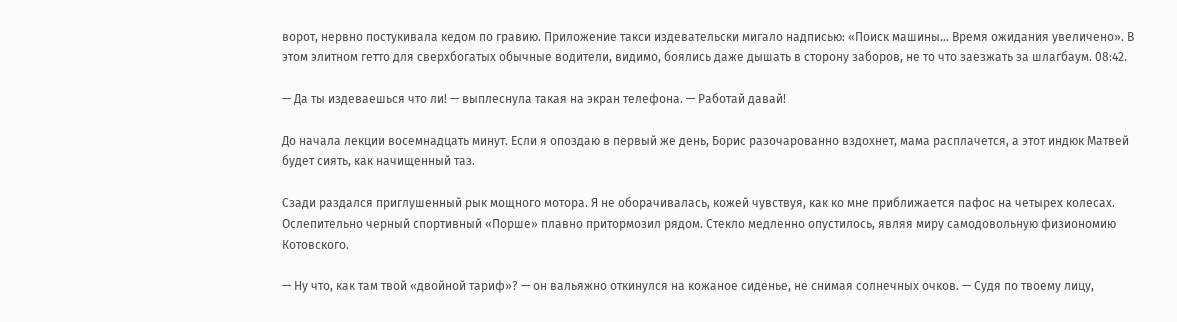ворот, нервно постукивала кедом по гравию. Приложение такси издевательски мигало надписью: «Поиск машины... Время ожидания увеличено». В этом элитном гетто для сверхбогатых обычные водители, видимо, боялись даже дышать в сторону заборов, не то что заезжать за шлагбаум. 08:42.

— Да ты издеваешься что ли! — выплеснула такая на экран телефона. — Работай давай!

До начала лекции восемнадцать минут. Если я опоздаю в первый же день, Борис разочарованно вздохнет, мама расплачется, а этот индюк Матвей будет сиять, как начищенный таз.

Сзади раздался приглушенный рык мощного мотора. Я не оборачивалась, кожей чувствуя, как ко мне приближается пафос на четырех колесах. Ослепительно черный спортивный «Порше» плавно притормозил рядом. Стекло медленно опустилось, являя миру самодовольную физиономию Котовского.

— Ну что, как там твой «двойной тариф»? — он вальяжно откинулся на кожаное сиденье, не снимая солнечных очков. — Судя по твоему лицу,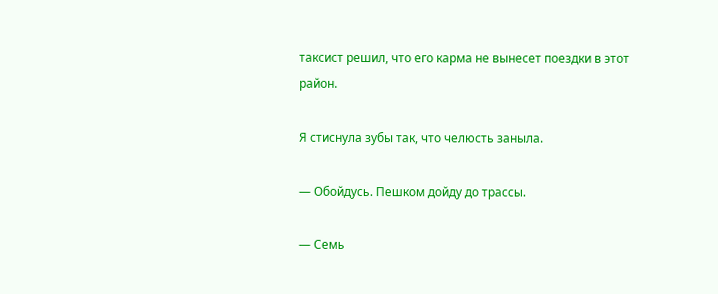таксист решил, что его карма не вынесет поездки в этот район.

Я стиснула зубы так, что челюсть заныла.

— Обойдусь. Пешком дойду до трассы.

— Семь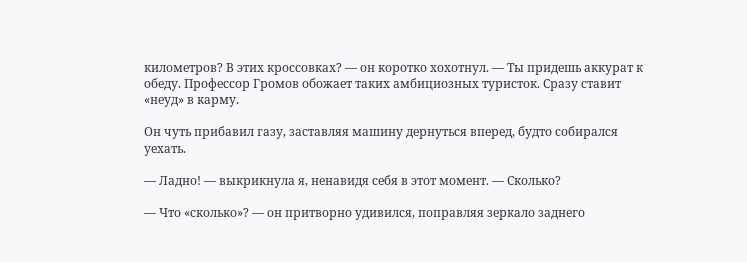километров? В этих кроссовках? — он коротко хохотнул. — Ты придешь аккурат к обеду. Профессор Громов обожает таких амбициозных туристок. Сразу ставит «неуд» в карму.

Он чуть прибавил газу, заставляя машину дернуться вперед, будто собирался уехать.

— Ладно! — выкрикнула я, ненавидя себя в этот момент. — Сколько?

— Что «сколько»? — он притворно удивился, поправляя зеркало заднего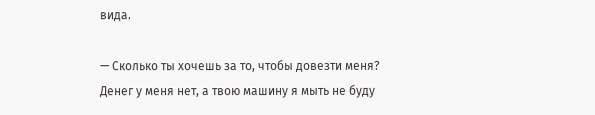вида.

— Сколько ты хочешь за то, чтобы довезти меня? Денег у меня нет, а твою машину я мыть не буду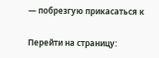— побрезгую прикасаться к

Перейти на страницу: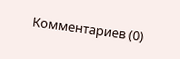Комментариев (0)